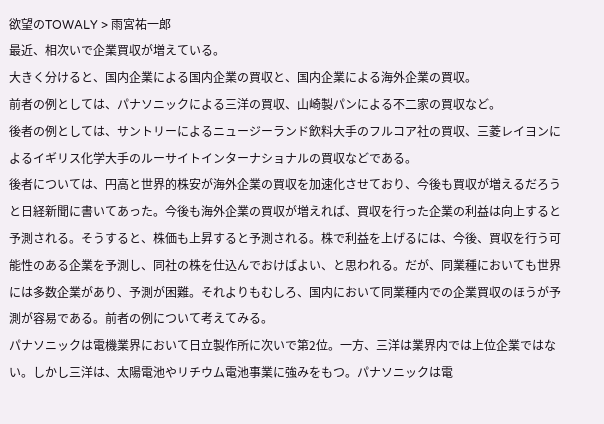欲望のTOWALY > 雨宮祐一郎
最近、相次いで企業買収が増えている。
大きく分けると、国内企業による国内企業の買収と、国内企業による海外企業の買収。
前者の例としては、パナソニックによる三洋の買収、山崎製パンによる不二家の買収など。
後者の例としては、サントリーによるニュージーランド飲料大手のフルコア社の買収、三菱レイヨンによるイギリス化学大手のルーサイトインターナショナルの買収などである。
後者については、円高と世界的株安が海外企業の買収を加速化させており、今後も買収が増えるだろうと日経新聞に書いてあった。今後も海外企業の買収が増えれば、買収を行った企業の利益は向上すると予測される。そうすると、株価も上昇すると予測される。株で利益を上げるには、今後、買収を行う可能性のある企業を予測し、同社の株を仕込んでおけばよい、と思われる。だが、同業種においても世界には多数企業があり、予測が困難。それよりもむしろ、国内において同業種内での企業買収のほうが予測が容易である。前者の例について考えてみる。
パナソニックは電機業界において日立製作所に次いで第2位。一方、三洋は業界内では上位企業ではない。しかし三洋は、太陽電池やリチウム電池事業に強みをもつ。パナソニックは電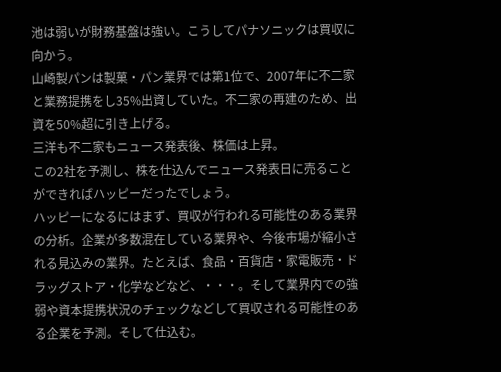池は弱いが財務基盤は強い。こうしてパナソニックは買収に向かう。
山崎製パンは製菓・パン業界では第1位で、2007年に不二家と業務提携をし35%出資していた。不二家の再建のため、出資を50%超に引き上げる。
三洋も不二家もニュース発表後、株価は上昇。
この2社を予測し、株を仕込んでニュース発表日に売ることができればハッピーだったでしょう。
ハッピーになるにはまず、買収が行われる可能性のある業界の分析。企業が多数混在している業界や、今後市場が縮小される見込みの業界。たとえば、食品・百貨店・家電販売・ドラッグストア・化学などなど、・・・。そして業界内での強弱や資本提携状況のチェックなどして買収される可能性のある企業を予測。そして仕込む。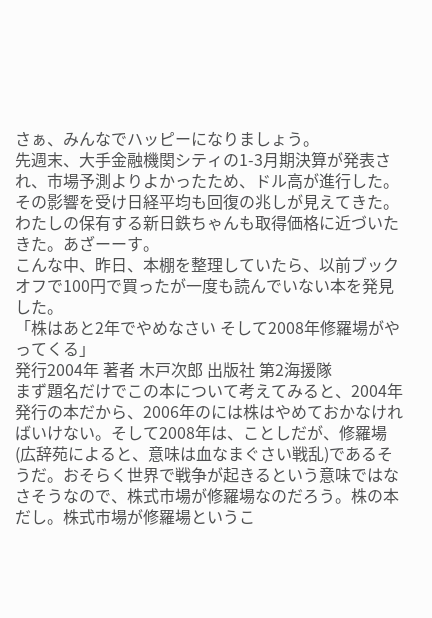さぁ、みんなでハッピーになりましょう。
先週末、大手金融機関シティの1-3月期決算が発表され、市場予測よりよかったため、ドル高が進行した。その影響を受け日経平均も回復の兆しが見えてきた。わたしの保有する新日鉄ちゃんも取得価格に近づいたきた。あざーーす。
こんな中、昨日、本棚を整理していたら、以前ブックオフで100円で買ったが一度も読んでいない本を発見した。
「株はあと2年でやめなさい そして2008年修羅場がやってくる」
発行2004年 著者 木戸次郎 出版社 第2海援隊
まず題名だけでこの本について考えてみると、2004年発行の本だから、2006年のには株はやめておかなければいけない。そして2008年は、ことしだが、修羅場(広辞苑によると、意味は血なまぐさい戦乱)であるそうだ。おそらく世界で戦争が起きるという意味ではなさそうなので、株式市場が修羅場なのだろう。株の本だし。株式市場が修羅場というこ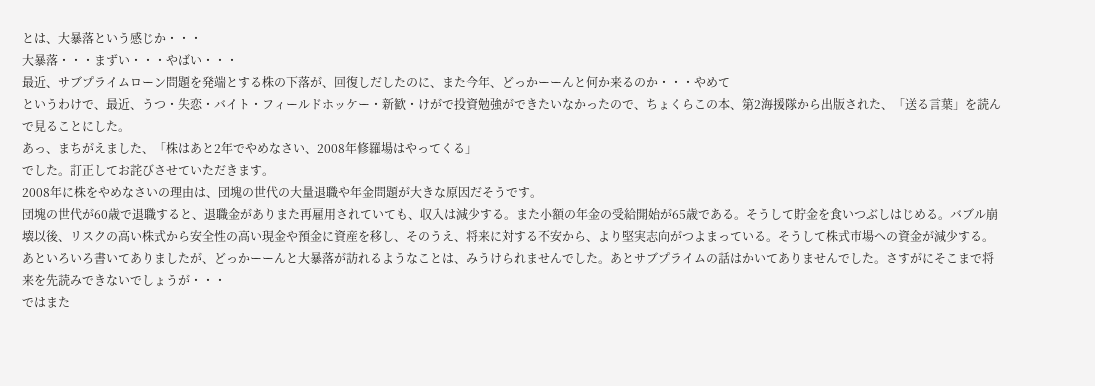とは、大暴落という感じか・・・
大暴落・・・まずい・・・やばい・・・
最近、サブプライムローン問題を発端とする株の下落が、回復しだしたのに、また今年、どっかーーんと何か来るのか・・・やめて
というわけで、最近、うつ・失恋・バイト・フィールドホッケー・新歓・けがで投資勉強ができたいなかったので、ちょくらこの本、第2海援隊から出版された、「送る言葉」を読んで見ることにした。
あっ、まちがえました、「株はあと2年でやめなさい、2008年修羅場はやってくる」
でした。訂正してお詫びさせていただきます。
2008年に株をやめなさいの理由は、団塊の世代の大量退職や年金問題が大きな原因だそうです。
団塊の世代が60歳で退職すると、退職金がありまた再雇用されていても、収入は減少する。また小額の年金の受給開始が65歳である。そうして貯金を食いつぶしはじめる。バブル崩壊以後、リスクの高い株式から安全性の高い現金や預金に資産を移し、そのうえ、将来に対する不安から、より堅実志向がつよまっている。そうして株式市場への資金が減少する。
あといろいろ書いてありましたが、どっかーーんと大暴落が訪れるようなことは、みうけられませんでした。あとサブプライムの話はかいてありませんでした。さすがにそこまで将来を先読みできないでしょうが・・・
ではまた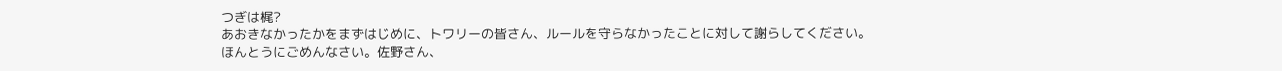つぎは梶?
あおきなかったかをまずはじめに、トワリーの皆さん、ルールを守らなかったことに対して謝らしてください。
ほんとうにごめんなさい。佐野さん、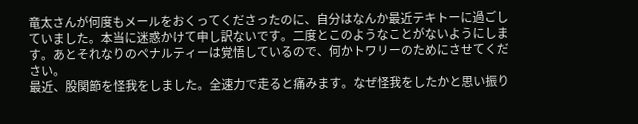竜太さんが何度もメールをおくってくださったのに、自分はなんか最近テキトーに過ごしていました。本当に迷惑かけて申し訳ないです。二度とこのようなことがないようにします。あとそれなりのペナルティーは覚悟しているので、何かトワリーのためにさせてください。
最近、股関節を怪我をしました。全速力で走ると痛みます。なぜ怪我をしたかと思い振り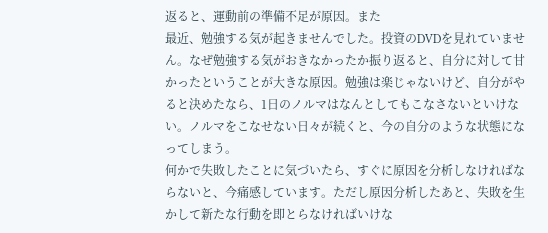返ると、運動前の準備不足が原因。また
最近、勉強する気が起きませんでした。投資のDVDを見れていません。なぜ勉強する気がおきなかったか振り返ると、自分に対して甘かったということが大きな原因。勉強は楽じゃないけど、自分がやると決めたなら、1日のノルマはなんとしてもこなさないといけない。ノルマをこなせない日々が続くと、今の自分のような状態になってしまう。
何かで失敗したことに気づいたら、すぐに原因を分析しなければならないと、今痛感しています。ただし原因分析したあと、失敗を生かして新たな行動を即とらなければいけな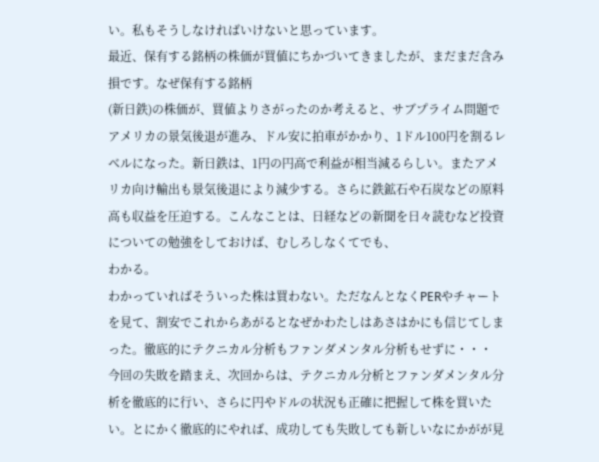い。私もそうしなければいけないと思っています。
最近、保有する銘柄の株価が買値にちかづいてきましたが、まだまだ含み損です。なぜ保有する銘柄
(新日鉄)の株価が、買値よりさがったのか考えると、サブプライム問題でアメリカの景気後退が進み、ドル安に拍車がかかり、1ドル100円を割るレベルになった。新日鉄は、1円の円高で利益が相当減るらしい。またアメリカ向け輸出も景気後退により減少する。さらに鉄鉱石や石炭などの原料高も収益を圧迫する。こんなことは、日経などの新聞を日々読むなど投資についての勉強をしておけば、むしろしなくてでも、
わかる。
わかっていればそういった株は買わない。ただなんとなくPERやチャートを見て、割安でこれからあがるとなぜかわたしはあさはかにも信じてしまった。徹底的にテクニカル分析もファンダメンタル分析もせずに・・・
今回の失敗を踏まえ、次回からは、テクニカル分析とファンダメンタル分析を徹底的に行い、さらに円やドルの状況も正確に把握して株を買いたい。とにかく徹底的にやれば、成功しても失敗しても新しいなにかがが見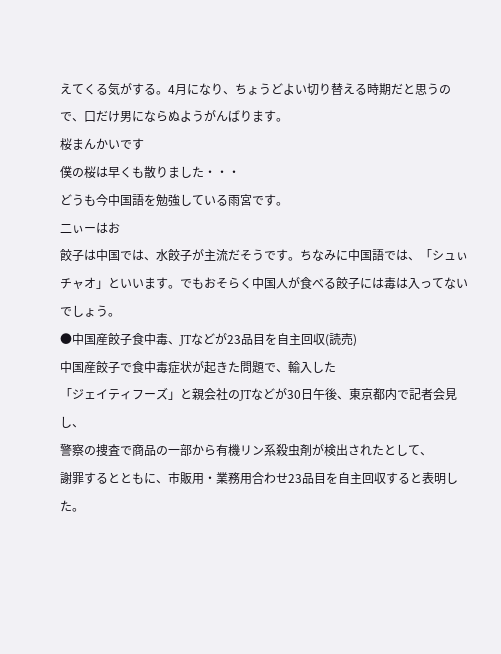えてくる気がする。4月になり、ちょうどよい切り替える時期だと思うので、口だけ男にならぬようがんばります。
桜まんかいです
僕の桜は早くも散りました・・・
どうも今中国語を勉強している雨宮です。
二ぃーはお
餃子は中国では、水餃子が主流だそうです。ちなみに中国語では、「シュぃチャオ」といいます。でもおそらく中国人が食べる餃子には毒は入ってないでしょう。
●中国産餃子食中毒、JTなどが23品目を自主回収(読売)
中国産餃子で食中毒症状が起きた問題で、輸入した
「ジェイティフーズ」と親会社のJTなどが30日午後、東京都内で記者会見し、
警察の捜査で商品の一部から有機リン系殺虫剤が検出されたとして、
謝罪するとともに、市販用・業務用合わせ23品目を自主回収すると表明した。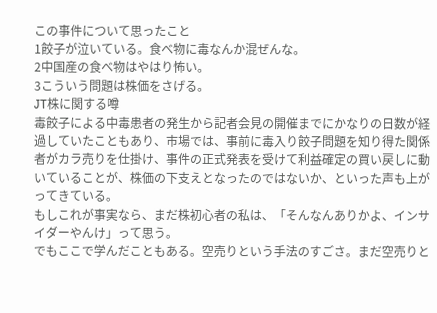この事件について思ったこと
1餃子が泣いている。食べ物に毒なんか混ぜんな。
2中国産の食べ物はやはり怖い。
3こういう問題は株価をさげる。
JT株に関する噂
毒餃子による中毒患者の発生から記者会見の開催までにかなりの日数が経過していたこともあり、市場では、事前に毒入り餃子問題を知り得た関係者がカラ売りを仕掛け、事件の正式発表を受けて利益確定の買い戻しに動いていることが、株価の下支えとなったのではないか、といった声も上がってきている。
もしこれが事実なら、まだ株初心者の私は、「そんなんありかよ、インサイダーやんけ」って思う。
でもここで学んだこともある。空売りという手法のすごさ。まだ空売りと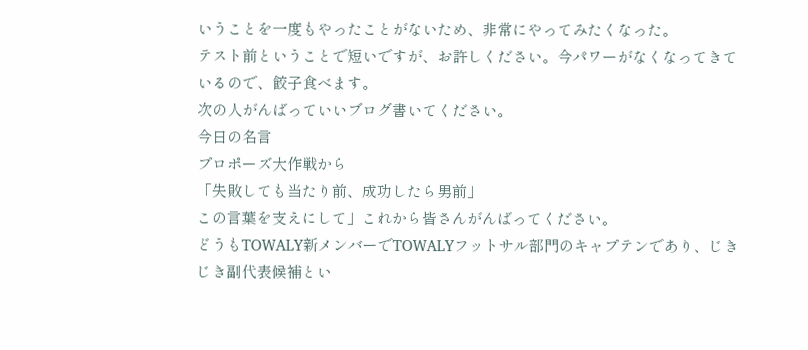いうことを一度もやったことがないため、非常にやってみたくなった。
テスト前ということで短いですが、お許しください。今パワーがなくなってきているので、餃子食べます。
次の人がんばっていいブログ書いてください。
今日の名言
プロポーズ大作戦から
「失敗しても当たり前、成功したら男前」
この言葉を支えにして」これから皆さんがんばってください。
どうもTOWALY新メンバーでTOWALYフットサル部門のキャプテンであり、じきじき副代表候補とい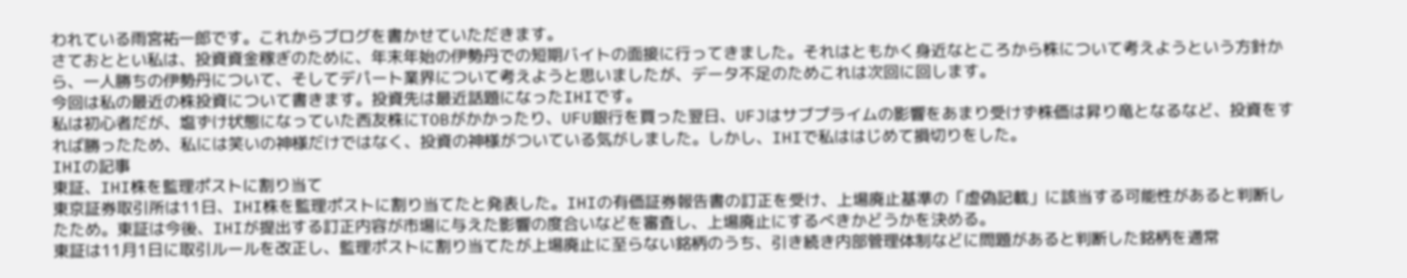われている雨宮祐一郎です。これからブログを書かせていただきます。
さておととい私は、投資資金稼ぎのために、年末年始の伊勢丹での短期バイトの面接に行ってきました。それはともかく身近なところから株について考えようという方針から、一人勝ちの伊勢丹について、そしてデパート業界について考えようと思いましたが、データ不足のためこれは次回に回します。
今回は私の最近の株投資について書きます。投資先は最近話題になったIHIです。
私は初心者だが、塩ずけ状態になっていた西友株にTOBがかかったり、UFU銀行を買った翌日、UFJはサブプライムの影響をあまり受けず株価は昇り竜となるなど、投資をすれば勝ったため、私には笑いの神様だけではなく、投資の神様がついている気がしました。しかし、IHIで私ははじめて損切りをした。
IHIの記事
東証、IHI株を監理ポストに割り当て
東京証券取引所は11日、IHI株を監理ポストに割り当てたと発表した。IHIの有価証券報告書の訂正を受け、上場廃止基準の「虚偽記載」に該当する可能性があると判断したため。東証は今後、IHIが提出する訂正内容が市場に与えた影響の度合いなどを審査し、上場廃止にするべきかどうかを決める。
東証は11月1日に取引ルールを改正し、監理ポストに割り当てたが上場廃止に至らない銘柄のうち、引き続き内部管理体制などに問題があると判断した銘柄を通常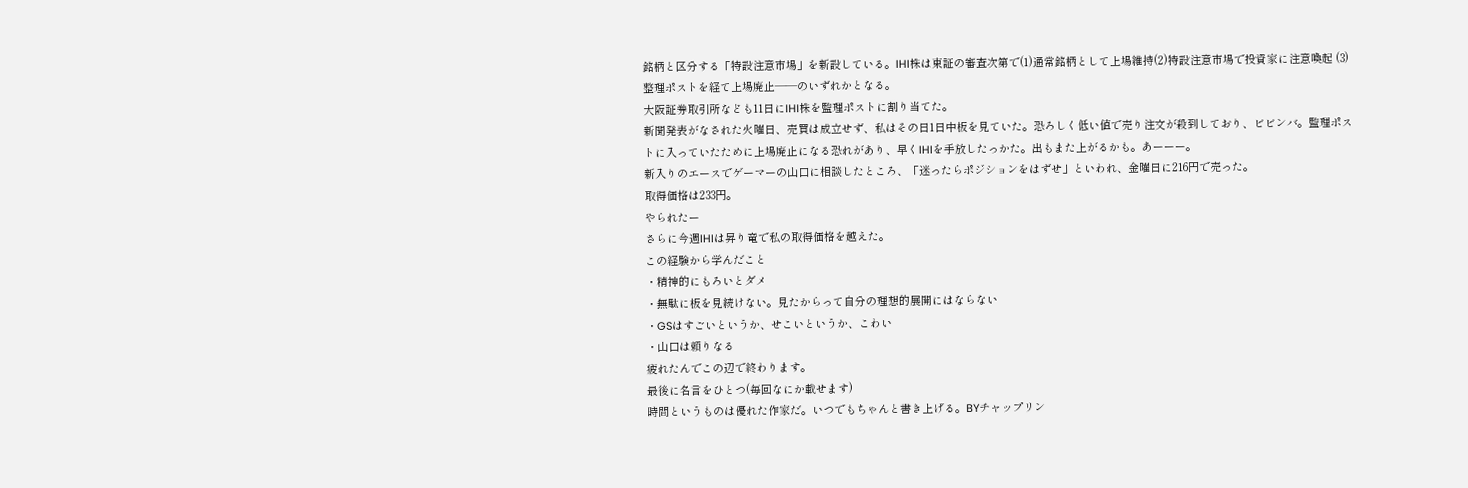銘柄と区分する「特設注意市場」を新設している。IHI株は東証の審査次第で(1)通常銘柄として上場維持(2)特設注意市場で投資家に注意喚起 (3)整理ポストを経て上場廃止――のいずれかとなる。
大阪証券取引所なども11日にIHI株を監理ポストに割り当てた。
新聞発表がなされた火曜日、売買は成立せず、私はその日1日中板を見ていた。恐ろしく低い値で売り注文が殺到しており、ビビンバ。監理ポストに入っていたために上場廃止になる恐れがあり、早くIHIを手放したっかた。出もまた上がるかも。あーーー。
新入りのエースでゲーマーの山口に相談したところ、「迷ったらポジションをはずせ」といわれ、金曜日に216円で売った。
取得価格は233円。
やられたー
さらに今週IHIは昇り竜で私の取得価格を越えた。
この経験から学んだこと
・精神的にもろいとダメ
・無駄に板を見続けない。見たからって自分の理想的展開にはならない
・GSはすごいというか、せこいというか、こわい
・山口は頼りなる
疲れたんでこの辺で終わります。
最後に名言をひとつ(毎回なにか載せます)
時間というものは優れた作家だ。いつでもちゃんと書き上げる。BYチャップリン